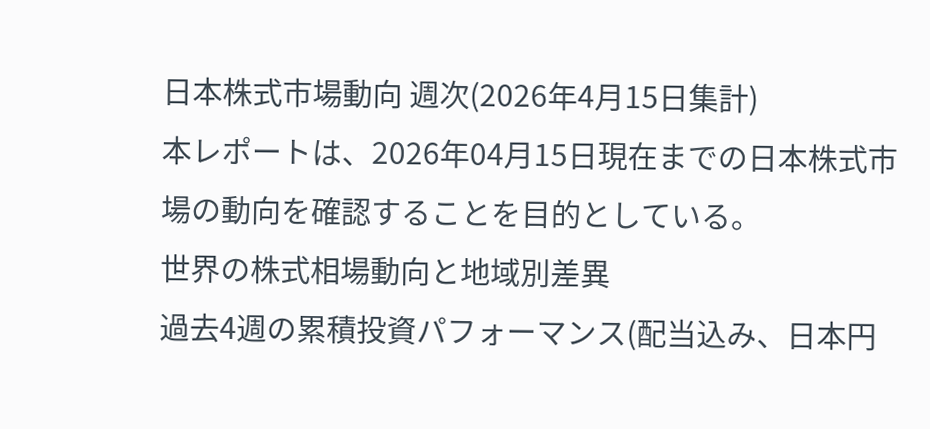日本株式市場動向 週次(2026年4月15日集計)
本レポートは、2026年04月15日現在までの日本株式市場の動向を確認することを目的としている。
世界の株式相場動向と地域別差異
過去4週の累積投資パフォーマンス(配当込み、日本円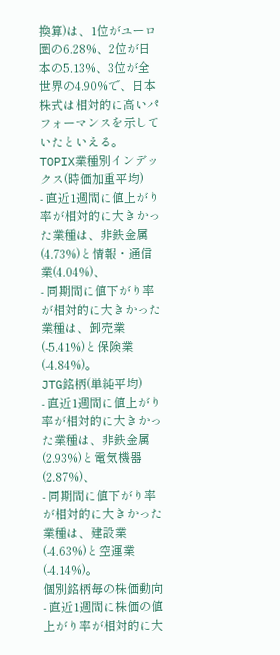換算)は、1位がユーロ圏の6.28%、2位が日本の5.13%、3位が全世界の4.90%で、日本株式は相対的に高いパフォーマンスを示していたといえる。
TOPIX業種別インデックス(時価加重平均)
- 直近1週間に値上がり率が相対的に大きかった業種は、非鉄金属(4.73%)と情報・通信業(4.04%)、
- 同期間に値下がり率が相対的に大きかった業種は、卸売業(-5.41%)と保険業(-4.84%)。
JTG銘柄(単純平均)
- 直近1週間に値上がり率が相対的に大きかった業種は、非鉄金属(2.93%)と電気機器(2.87%)、
- 同期間に値下がり率が相対的に大きかった業種は、建設業(-4.63%)と空運業(-4.14%)。
個別銘柄毎の株価動向
- 直近1週間に株価の値上がり率が相対的に大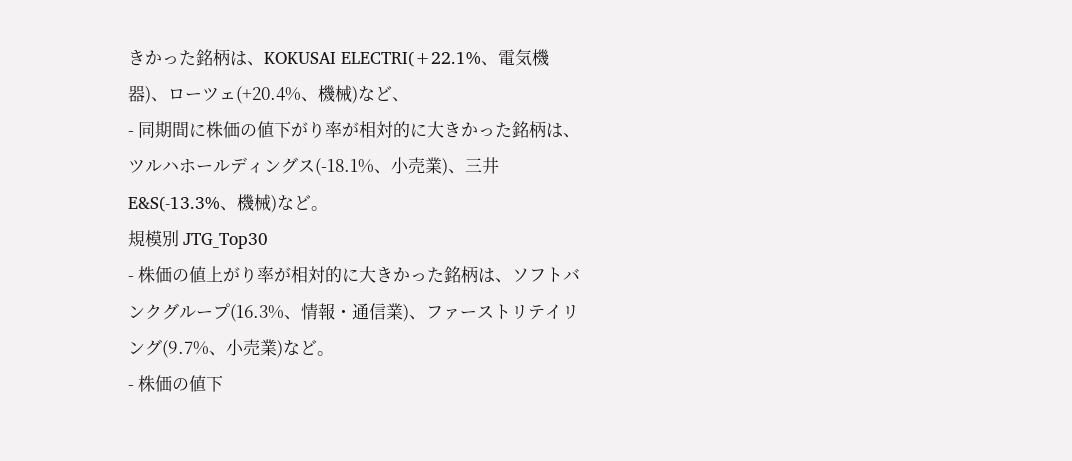きかった銘柄は、KOKUSAI ELECTRI(+22.1%、電気機器)、ローツェ(+20.4%、機械)など、
- 同期間に株価の値下がり率が相対的に大きかった銘柄は、ツルハホールディングス(-18.1%、小売業)、三井E&S(-13.3%、機械)など。
規模別 JTG_Top30
- 株価の値上がり率が相対的に大きかった銘柄は、ソフトバンクグループ(16.3%、情報・通信業)、ファーストリテイリング(9.7%、小売業)など。
- 株価の値下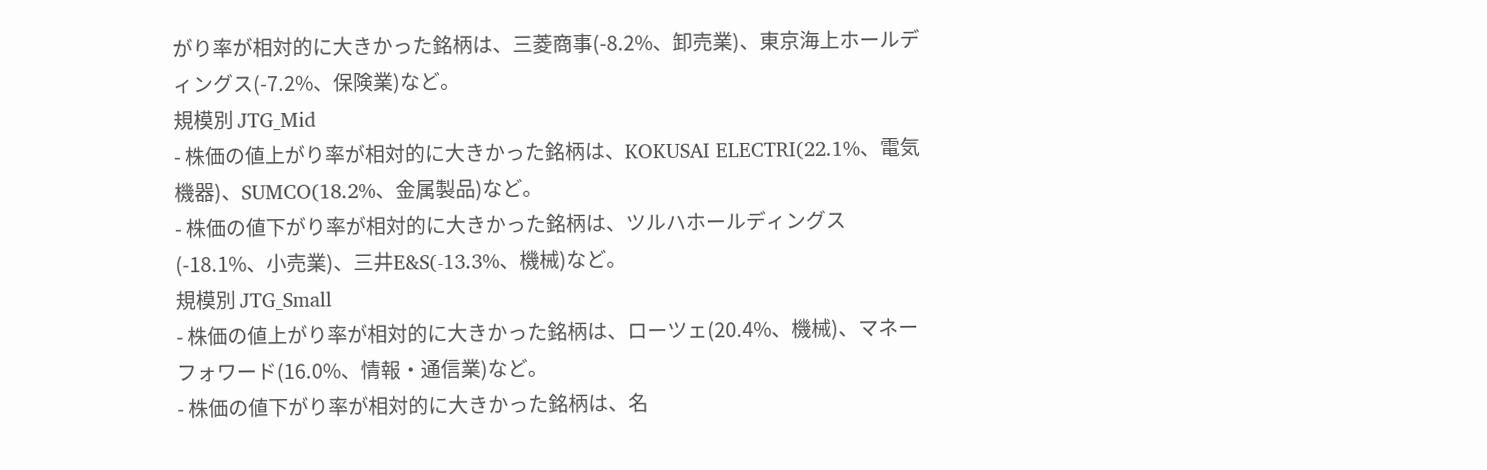がり率が相対的に大きかった銘柄は、三菱商事(-8.2%、卸売業)、東京海上ホールディングス(-7.2%、保険業)など。
規模別 JTG_Mid
- 株価の値上がり率が相対的に大きかった銘柄は、KOKUSAI ELECTRI(22.1%、電気機器)、SUMCO(18.2%、金属製品)など。
- 株価の値下がり率が相対的に大きかった銘柄は、ツルハホールディングス(-18.1%、小売業)、三井E&S(-13.3%、機械)など。
規模別 JTG_Small
- 株価の値上がり率が相対的に大きかった銘柄は、ローツェ(20.4%、機械)、マネーフォワード(16.0%、情報・通信業)など。
- 株価の値下がり率が相対的に大きかった銘柄は、名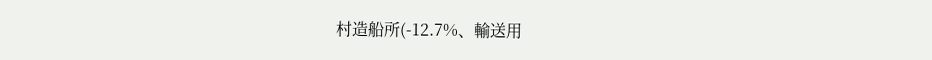村造船所(-12.7%、輸送用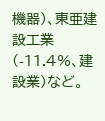機器)、東亜建設工業(-11.4%、建設業)など。